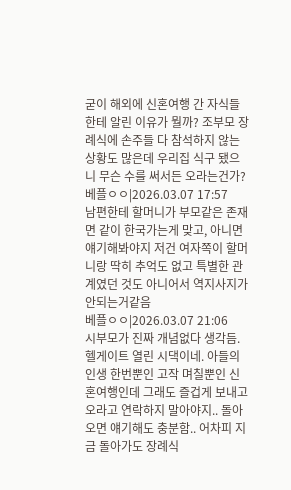굳이 해외에 신혼여행 간 자식들한테 알린 이유가 뭘까? 조부모 장례식에 손주들 다 참석하지 않는 상황도 많은데 우리집 식구 됐으니 무슨 수를 써서든 오라는건가?
베플ㅇㅇ|2026.03.07 17:57
남편한테 할머니가 부모같은 존재면 같이 한국가는게 맞고, 아니면 얘기해봐야지 저건 여자쪽이 할머니랑 딱히 추억도 없고 특별한 관계였던 것도 아니어서 역지사지가 안되는거같음
베플ㅇㅇ|2026.03.07 21:06
시부모가 진짜 개념없다 생각듬. 헬게이트 열린 시댁이네. 아들의 인생 한번뿐인 고작 며칠뿐인 신혼여행인데 그래도 즐겁게 보내고 오라고 연락하지 말아야지.. 돌아오면 얘기해도 충분함.. 어차피 지금 돌아가도 장례식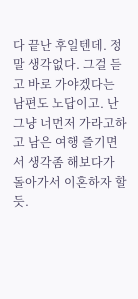다 끝난 후일텐데. 정말 생각없다. 그걸 듣고 바로 가야겠다는 남편도 노답이고. 난 그냥 너먼저 가라고하고 남은 여행 즐기면서 생각좀 해보다가 돌아가서 이혼하자 할 듯.